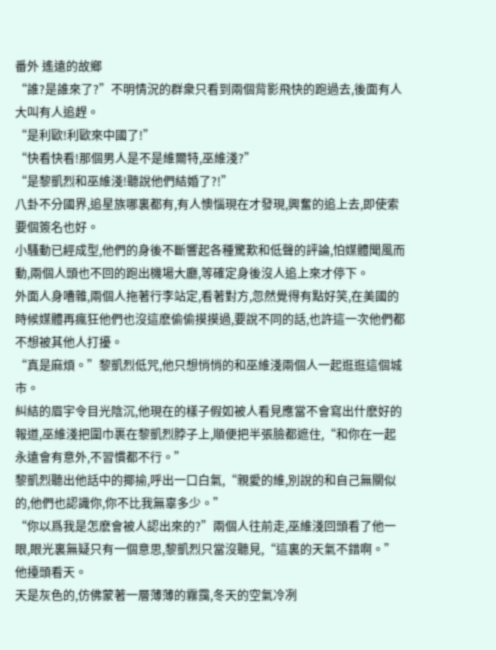番外 遙遠的故鄉
“誰?是誰來了?”不明情況的群衆只看到兩個背影飛快的跑過去,後面有人大叫有人追趕。
“是利歐!利歐來中國了!”
“快看快看!那個男人是不是維爾特,巫維淺?”
“是黎凱烈和巫維淺!聽說他們結婚了?!”
八卦不分國界,追星族哪裏都有,有人懊惱現在才發現,興奮的追上去,即使索要個簽名也好。
小騷動已經成型,他們的身後不斷響起各種驚歎和低聲的評論,怕媒體聞風而動,兩個人頭也不回的跑出機場大廳,等確定身後沒人追上來才停下。
外面人身嘈雜,兩個人拖著行李站定,看著對方,忽然覺得有點好笑,在美國的時候媒體再瘋狂他們也沒這麽偷偷摸摸過,要說不同的話,也許這一次他們都不想被其他人打擾。
“真是麻煩。”黎凱烈低咒,他只想悄悄的和巫維淺兩個人一起逛逛這個城市。
糾結的眉宇令目光陰沉,他現在的樣子假如被人看見應當不會寫出什麽好的報道,巫維淺把圍巾裹在黎凱烈脖子上,順便把半張臉都遮住,“和你在一起永遠會有意外,不習慣都不行。”
黎凱烈聽出他話中的揶揄,呼出一口白氣,“親愛的維,別說的和自己無關似的,他們也認識你,你不比我無辜多少。”
“你以爲我是怎麽會被人認出來的?”兩個人往前走,巫維淺回頭看了他一眼,眼光裏無疑只有一個意思,黎凱烈只當沒聽見,“這裏的天氣不錯啊。”他擡頭看天。
天是灰色的,仿佛蒙著一層薄薄的霧靄,冬天的空氣冷冽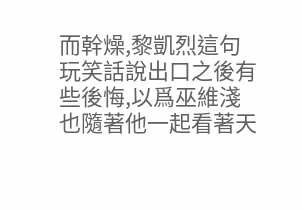而幹燥,黎凱烈這句玩笑話說出口之後有些後悔,以爲巫維淺也隨著他一起看著天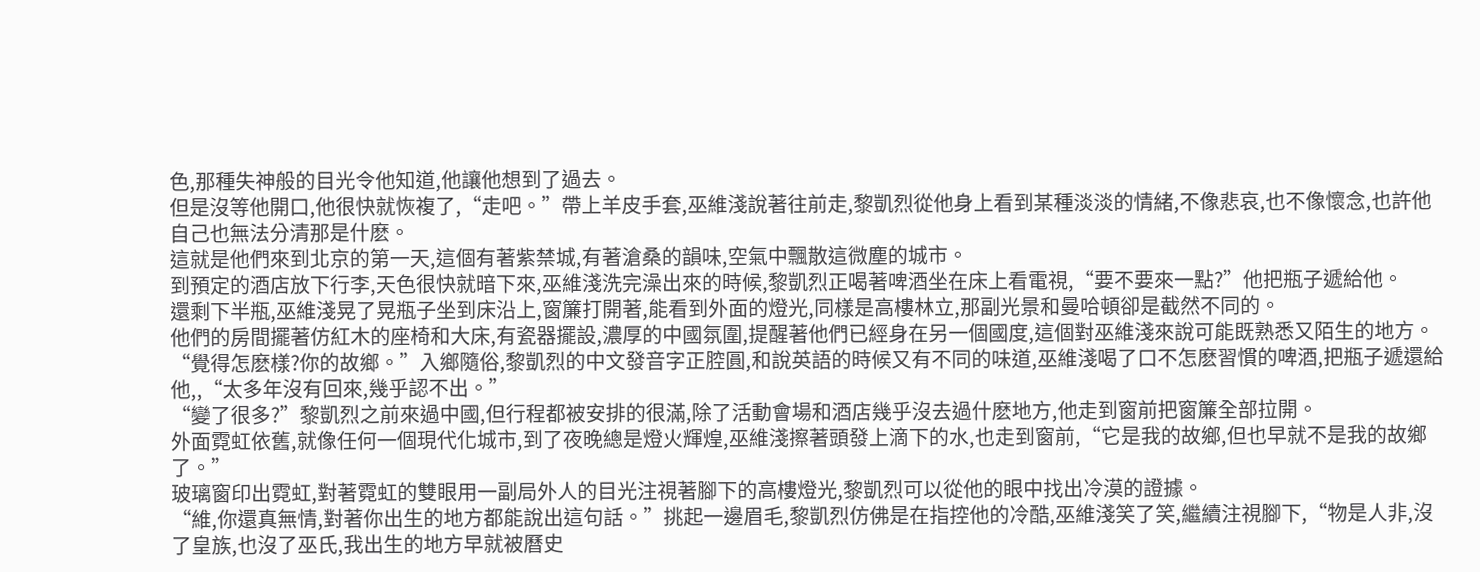色,那種失神般的目光令他知道,他讓他想到了過去。
但是沒等他開口,他很快就恢複了,“走吧。”帶上羊皮手套,巫維淺說著往前走,黎凱烈從他身上看到某種淡淡的情緒,不像悲哀,也不像懷念,也許他自己也無法分清那是什麽。
這就是他們來到北京的第一天,這個有著紫禁城,有著滄桑的韻味,空氣中飄散這微塵的城市。
到預定的酒店放下行李,天色很快就暗下來,巫維淺洗完澡出來的時候,黎凱烈正喝著啤酒坐在床上看電視,“要不要來一點?”他把瓶子遞給他。
還剩下半瓶,巫維淺晃了晃瓶子坐到床沿上,窗簾打開著,能看到外面的燈光,同樣是高樓林立,那副光景和曼哈頓卻是截然不同的。
他們的房間擺著仿紅木的座椅和大床,有瓷器擺設,濃厚的中國氛圍,提醒著他們已經身在另一個國度,這個對巫維淺來說可能既熟悉又陌生的地方。
“覺得怎麽樣?你的故鄉。”入鄉隨俗,黎凱烈的中文發音字正腔圓,和說英語的時候又有不同的味道,巫維淺喝了口不怎麽習慣的啤酒,把瓶子遞還給他,,“太多年沒有回來,幾乎認不出。”
“變了很多?”黎凱烈之前來過中國,但行程都被安排的很滿,除了活動會場和酒店幾乎沒去過什麽地方,他走到窗前把窗簾全部拉開。
外面霓虹依舊,就像任何一個現代化城市,到了夜晚總是燈火輝煌,巫維淺擦著頭發上滴下的水,也走到窗前,“它是我的故鄉,但也早就不是我的故鄉了。”
玻璃窗印出霓虹,對著霓虹的雙眼用一副局外人的目光注視著腳下的高樓燈光,黎凱烈可以從他的眼中找出冷漠的證據。
“維,你還真無情,對著你出生的地方都能說出這句話。”挑起一邊眉毛,黎凱烈仿佛是在指控他的冷酷,巫維淺笑了笑,繼續注視腳下,“物是人非,沒了皇族,也沒了巫氏,我出生的地方早就被曆史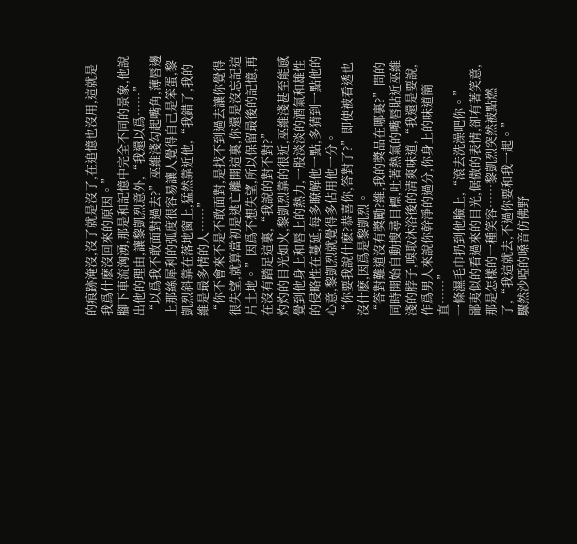的痕跡淹沒,沒了就是沒了,在追憶也沒用,這就是我爲什麽沒回來的原因。”
腳下車流洶湧,那是和記憶中完全不同的景象,他說出他的理由,讓黎凱烈意外,“我還以爲……”
“以爲我不敢面對過去?”巫維淺勾起嘴角,薄唇邊上那絲犀利的弧度很容易讓人覺得自己是笨蛋,黎凱烈斜靠在落地窗上,猛然靠近他,“我錯了,我的維是最多情的人……”
“你不會來不是不敢面對,是找不到過去讓你覺得很失望,就算當初是逃亡離開這裏,你還是沒忘記這片土地。”因爲不想失望,所以保留最後的記憶,再在沒有踏足這裏,“我說的對不對?”
灼灼的目光如火,黎凱烈靠的很近,巫維淺甚至能感覺到他身上和唇上的熱力,一股淡淡的酒氣和雄性的侵略性在蔓延,每多瞭解他一點,多猜到一點他的心意,黎凱烈就覺得多佔用他一分。
“你要我說什麽?恭喜你,答對了?”即使被看透也沒什麽,因爲是黎凱烈。
“答對難道沒有獎勵?維,我的獎品在哪裏?”問的同時開始自動搜尋目標,吐著熱氣的嘴唇貼近巫維淺的脖子,嗅取沐浴後的清爽味道,“我還是要說,作爲男人來說你幹淨的過分,你身上的味道簡直……”
一條濕毛巾扔到他臉上,“滾去洗澡吧你。”
鄙夷似的看過來的目光,倨傲的表情,卻有著笑意,那是怎樣的一種笑容……黎凱烈突然被點燃了,“我這就去,不過你要和我一起。”
驟然沙啞的嗓音仿佛野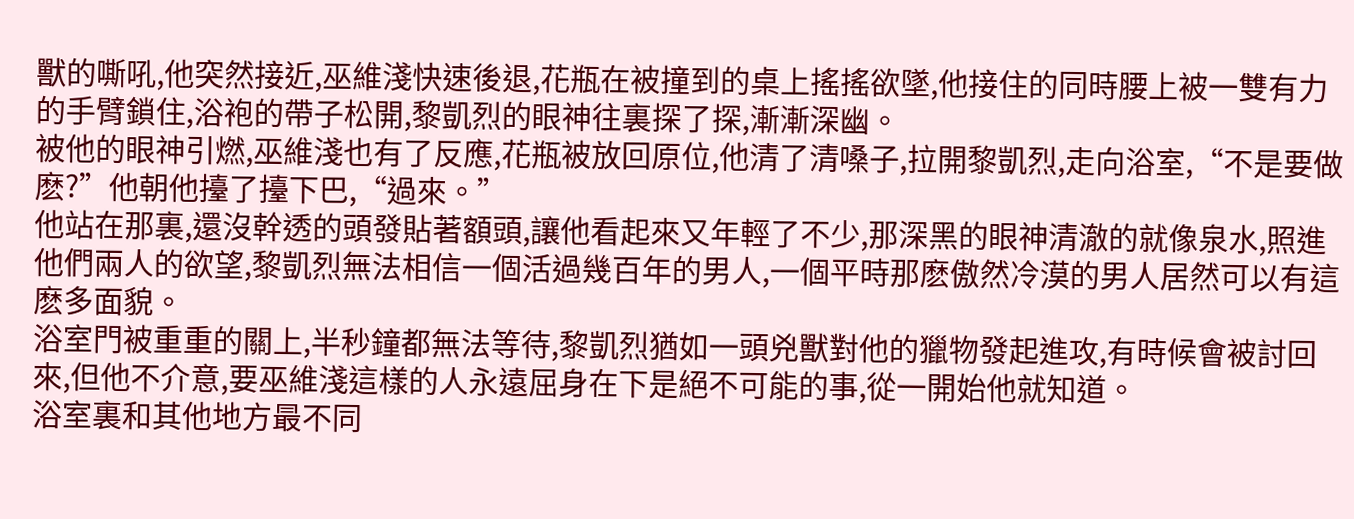獸的嘶吼,他突然接近,巫維淺快速後退,花瓶在被撞到的桌上搖搖欲墜,他接住的同時腰上被一雙有力的手臂鎖住,浴袍的帶子松開,黎凱烈的眼神往裏探了探,漸漸深幽。
被他的眼神引燃,巫維淺也有了反應,花瓶被放回原位,他清了清嗓子,拉開黎凱烈,走向浴室,“不是要做麽?”他朝他擡了擡下巴,“過來。”
他站在那裏,還沒幹透的頭發貼著額頭,讓他看起來又年輕了不少,那深黑的眼神清澈的就像泉水,照進他們兩人的欲望,黎凱烈無法相信一個活過幾百年的男人,一個平時那麽傲然冷漠的男人居然可以有這麽多面貌。
浴室門被重重的關上,半秒鐘都無法等待,黎凱烈猶如一頭兇獸對他的獵物發起進攻,有時候會被討回來,但他不介意,要巫維淺這樣的人永遠屈身在下是絕不可能的事,從一開始他就知道。
浴室裏和其他地方最不同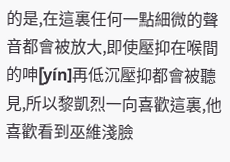的是,在這裏任何一點細微的聲音都會被放大,即使壓抑在喉間的呻[yín]再低沉壓抑都會被聽見,所以黎凱烈一向喜歡這裏,他喜歡看到巫維淺臉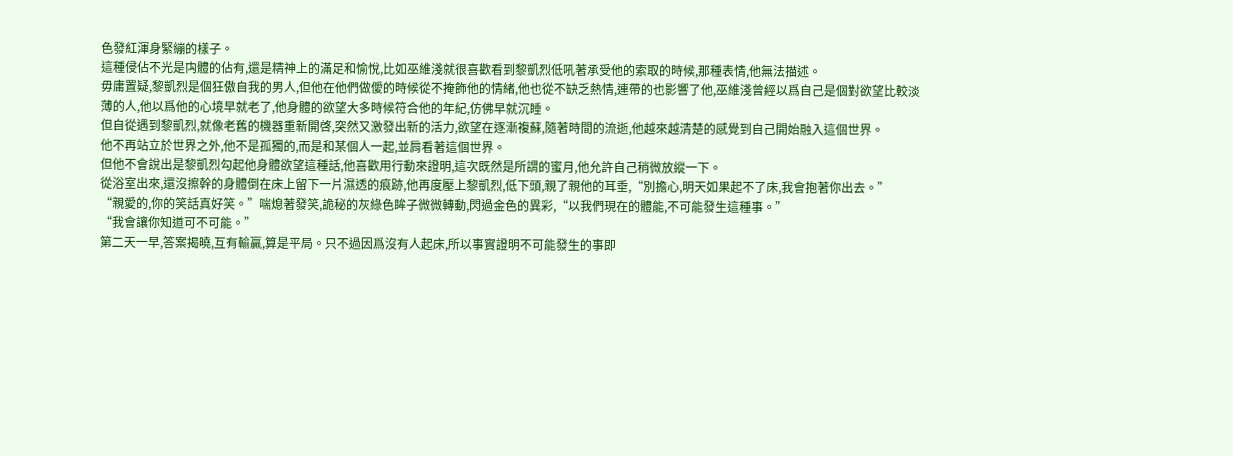色發紅渾身緊繃的樣子。
這種侵佔不光是禸體的佔有,還是精神上的滿足和愉悅,比如巫維淺就很喜歡看到黎凱烈低吼著承受他的索取的時候,那種表情,他無法描述。
毋庸置疑,黎凱烈是個狂傲自我的男人,但他在他們做僾的時候從不掩飾他的情緒,他也從不缺乏熱情,連帶的也影響了他,巫維淺曾經以爲自己是個對欲望比較淡薄的人,他以爲他的心境早就老了,他身體的欲望大多時候符合他的年紀,仿佛早就沉睡。
但自從遇到黎凱烈,就像老舊的機器重新開啓,突然又激發出新的活力,欲望在逐漸複蘇,隨著時間的流逝,他越來越清楚的感覺到自己開始融入這個世界。
他不再站立於世界之外,他不是孤獨的,而是和某個人一起,並肩看著這個世界。
但他不會說出是黎凱烈勾起他身體欲望這種話,他喜歡用行動來證明,這次既然是所謂的蜜月,他允許自己稍微放縱一下。
從浴室出來,還沒擦幹的身體倒在床上留下一片濕透的痕跡,他再度壓上黎凱烈,低下頭,親了親他的耳垂,“別擔心,明天如果起不了床,我會抱著你出去。”
“親愛的,你的笑話真好笑。”喘熄著發笑,詭秘的灰綠色眸子微微轉動,閃過金色的異彩,“以我們現在的體能,不可能發生這種事。”
“我會讓你知道可不可能。”
第二天一早,答案揭曉,互有輸贏,算是平局。只不過因爲沒有人起床,所以事實證明不可能發生的事即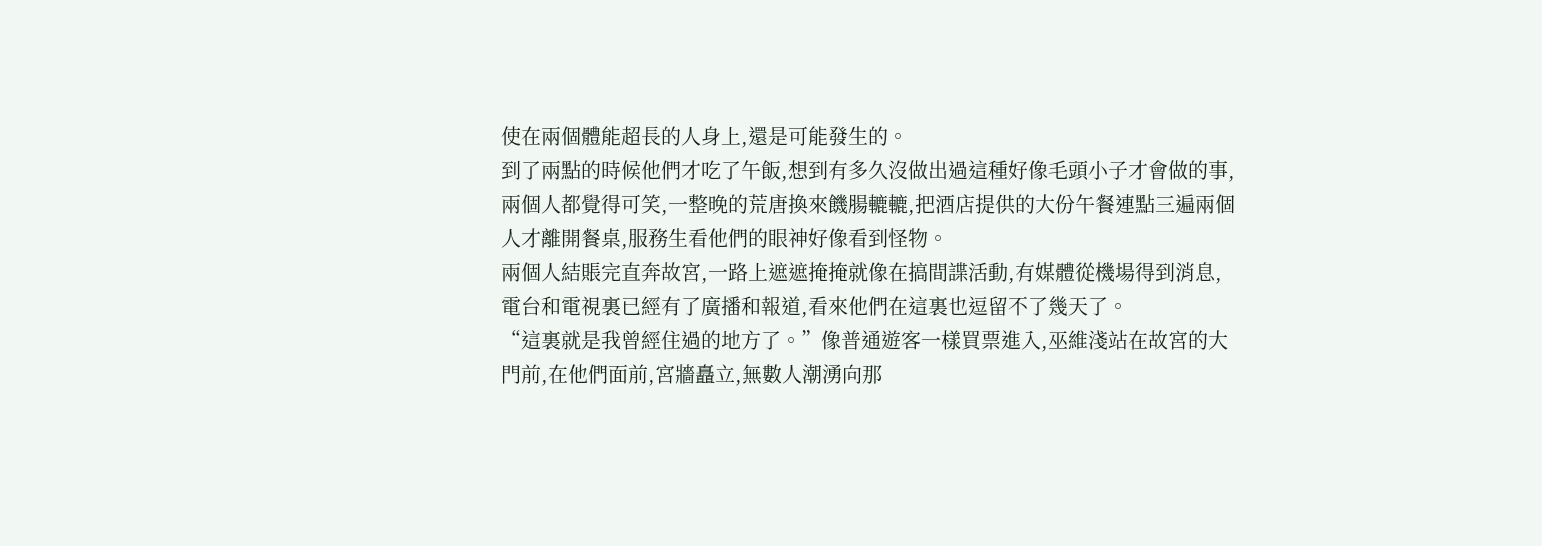使在兩個體能超長的人身上,還是可能發生的。
到了兩點的時候他們才吃了午飯,想到有多久沒做出過這種好像毛頭小子才會做的事,兩個人都覺得可笑,一整晚的荒唐換來饑腸轆轆,把酒店提供的大份午餐連點三遍兩個人才離開餐桌,服務生看他們的眼神好像看到怪物。
兩個人結賬完直奔故宮,一路上遮遮掩掩就像在搞間諜活動,有媒體從機場得到消息,電台和電視裏已經有了廣播和報道,看來他們在這裏也逗留不了幾天了。
“這裏就是我曾經住過的地方了。”像普通遊客一樣買票進入,巫維淺站在故宮的大門前,在他們面前,宮牆矗立,無數人潮湧向那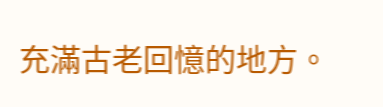充滿古老回憶的地方。